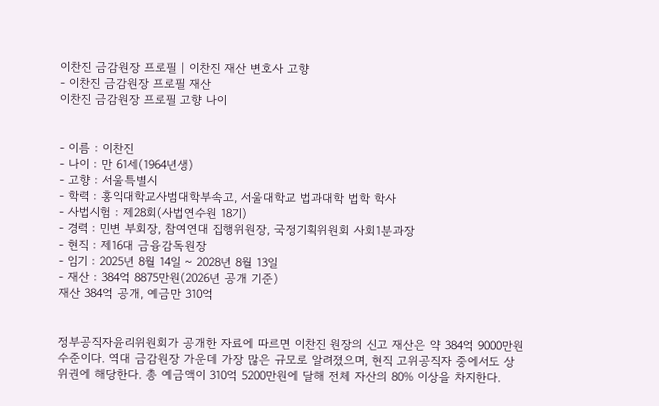이찬진 금감원장 프로필 | 이찬진 재산 변호사 고향
- 이찬진 금감원장 프로필 재산
이찬진 금감원장 프로필 고향 나이


- 이름 : 이찬진
- 나이 : 만 61세(1964년생)
- 고향 : 서울특별시
- 학력 : 홍익대학교사범대학부속고, 서울대학교 법과대학 법학 학사
- 사법시험 : 제28회(사법연수원 18기)
- 경력 : 민변 부회장, 참여연대 집행위원장, 국정기획위원회 사회1분과장
- 현직 : 제16대 금융감독원장
- 임기 : 2025년 8월 14일 ~ 2028년 8월 13일
- 재산 : 384억 8875만원(2026년 공개 기준)
재산 384억 공개, 예금만 310억


정부공직자윤리위원회가 공개한 자료에 따르면 이찬진 원장의 신고 재산은 약 384억 9000만원 수준이다. 역대 금감원장 가운데 가장 많은 규모로 알려졌으며, 현직 고위공직자 중에서도 상위권에 해당한다. 총 예금액이 310억 5200만원에 달해 전체 자산의 80% 이상을 차지한다.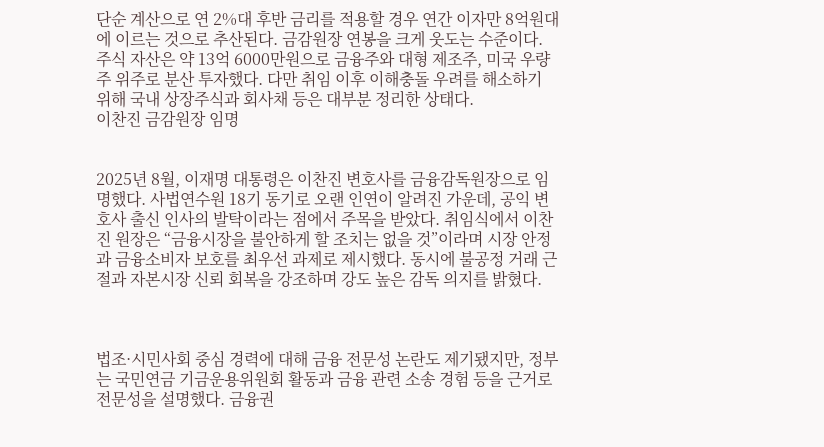단순 계산으로 연 2%대 후반 금리를 적용할 경우 연간 이자만 8억원대에 이르는 것으로 추산된다. 금감원장 연봉을 크게 웃도는 수준이다. 주식 자산은 약 13억 6000만원으로 금융주와 대형 제조주, 미국 우량주 위주로 분산 투자했다. 다만 취임 이후 이해충돌 우려를 해소하기 위해 국내 상장주식과 회사채 등은 대부분 정리한 상태다.
이찬진 금감원장 임명


2025년 8월, 이재명 대통령은 이찬진 변호사를 금융감독원장으로 임명했다. 사법연수원 18기 동기로 오랜 인연이 알려진 가운데, 공익 변호사 출신 인사의 발탁이라는 점에서 주목을 받았다. 취임식에서 이찬진 원장은 “금융시장을 불안하게 할 조치는 없을 것”이라며 시장 안정과 금융소비자 보호를 최우선 과제로 제시했다. 동시에 불공정 거래 근절과 자본시장 신뢰 회복을 강조하며 강도 높은 감독 의지를 밝혔다.



법조·시민사회 중심 경력에 대해 금융 전문성 논란도 제기됐지만, 정부는 국민연금 기금운용위원회 활동과 금융 관련 소송 경험 등을 근거로 전문성을 설명했다. 금융권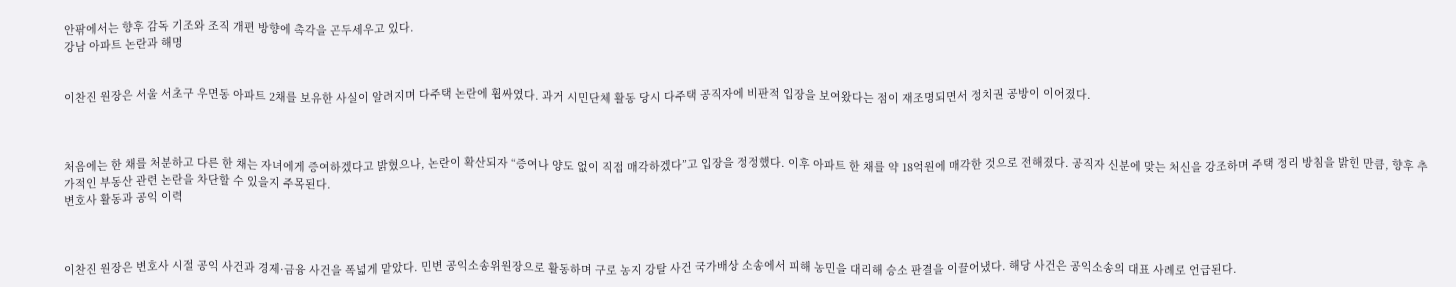안팎에서는 향후 감독 기조와 조직 개편 방향에 촉각을 곤두세우고 있다.
강남 아파트 논란과 해명


이찬진 원장은 서울 서초구 우면동 아파트 2채를 보유한 사실이 알려지며 다주택 논란에 휩싸였다. 과거 시민단체 활동 당시 다주택 공직자에 비판적 입장을 보여왔다는 점이 재조명되면서 정치권 공방이 이어졌다.



처음에는 한 채를 처분하고 다른 한 채는 자녀에게 증여하겠다고 밝혔으나, 논란이 확산되자 “증여나 양도 없이 직접 매각하겠다”고 입장을 정정했다. 이후 아파트 한 채를 약 18억원에 매각한 것으로 전해졌다. 공직자 신분에 맞는 처신을 강조하며 주택 정리 방침을 밝힌 만큼, 향후 추가적인 부동산 관련 논란을 차단할 수 있을지 주목된다.
변호사 활동과 공익 이력



이찬진 원장은 변호사 시절 공익 사건과 경제·금융 사건을 폭넓게 맡았다. 민변 공익소송위원장으로 활동하며 구로 농지 강탈 사건 국가배상 소송에서 피해 농민을 대리해 승소 판결을 이끌어냈다. 해당 사건은 공익소송의 대표 사례로 언급된다.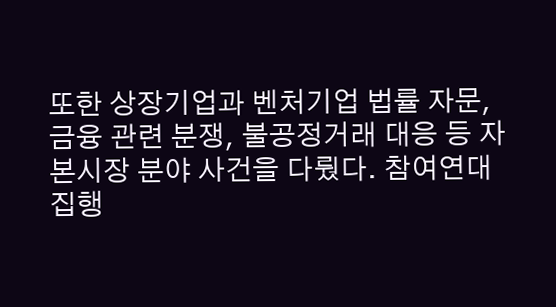또한 상장기업과 벤처기업 법률 자문, 금융 관련 분쟁, 불공정거래 대응 등 자본시장 분야 사건을 다뤘다. 참여연대 집행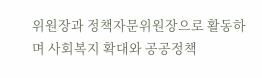위원장과 정책자문위원장으로 활동하며 사회복지 확대와 공공정책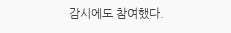감시에도 참여했다.